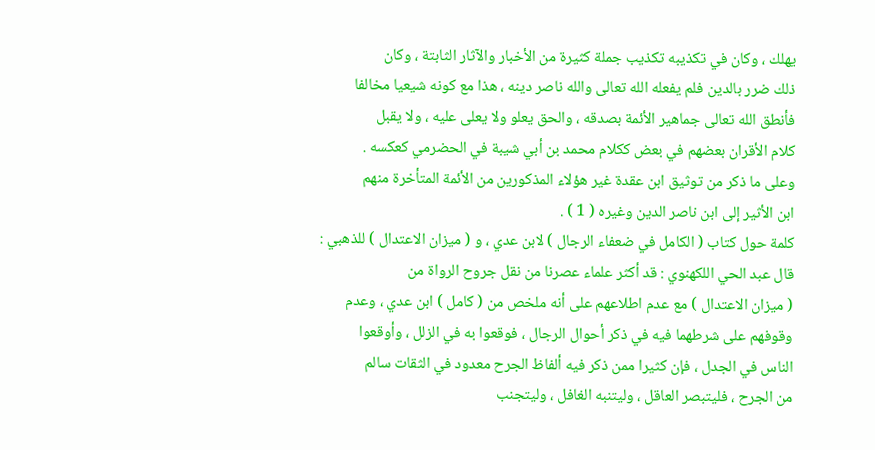يهلك ، وكان في تكذيبه تكذيب جملة كثيرة من الأخبار والآثار الثابتة ، وكان
ذلك ضرر بالدين فلم يفعله الله تعالى والله ناصر دينه ، هذا مع كونه شيعيا مخالفا
فأنطق الله تعالى جماهير الأئمة بصدقه ، والحق يعلو ولا يعلى عليه ، ولا يقبل
كلام الأقران بعضهم في بعض ككلام محمد بن أبي شيبة في الحضرمي كعكسه .
وعلى ما ذكر من توثيق ابن عقدة غير هؤلاء المذكورين من الأئمة المتأخرة منهم
ابن الأثير إلى ابن ناصر الدين وغيره ( 1 ) .
كلمة حول كتاب ( الكامل في ضعفاء الرجال ) لابن عدي ، و ( ميزان الاعتدال ) للذهبي :
قال عبد الحي اللكهنوي : قد أكثر علماء عصرنا من نقل جروح الرواة من
( ميزان الاعتدال ) مع عدم اطلاعهم على أنه ملخص من ( كامل ) ابن عدي ، وعدم
وقوفهم على شرطهما فيه في ذكر أحوال الرجال ، فوقعوا به في الزلل ، وأوقعوا
الناس في الجدل ، فإن كثيرا ممن ذكر فيه ألفاظ الجرح معدود في الثقات سالم
من الجرح ، فليتبصر العاقل ، وليتنبه الغافل ، وليتجنب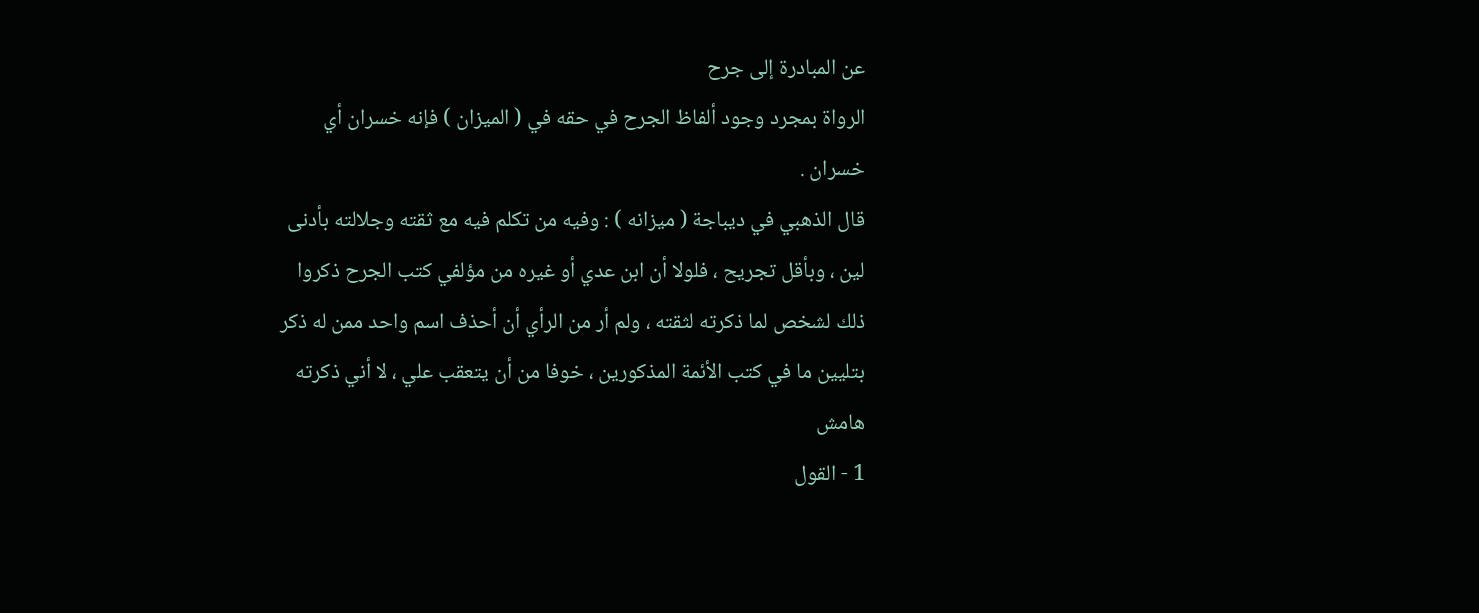عن المبادرة إلى جرح
الرواة بمجرد وجود ألفاظ الجرح في حقه في ( الميزان ) فإنه خسران أي
خسران .
قال الذهبي في ديباجة ( ميزانه ) : وفيه من تكلم فيه مع ثقته وجلالته بأدنى
لين ، وبأقل تجريح ، فلولا أن ابن عدي أو غيره من مؤلفي كتب الجرح ذكروا
ذلك لشخص لما ذكرته لثقته ، ولم أر من الرأي أن أحذف اسم واحد ممن له ذكر
بتليين ما في كتب الأئمة المذكورين ، خوفا من أن يتعقب علي ، لا أني ذكرته
هامش
1 - القول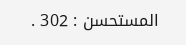المستحسن : 302 .